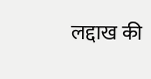लद्दाख की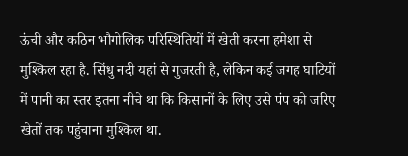ऊंची और कठिन भौगोलिक परिस्थितियों में खेती करना हमेशा से मुश्किल रहा है. सिंधु नदी यहां से गुजरती है, लेकिन कई जगह घाटियों में पानी का स्तर इतना नीचे था कि किसानों के लिए उसे पंप को जरिए खेतों तक पहुंचाना मुश्किल था.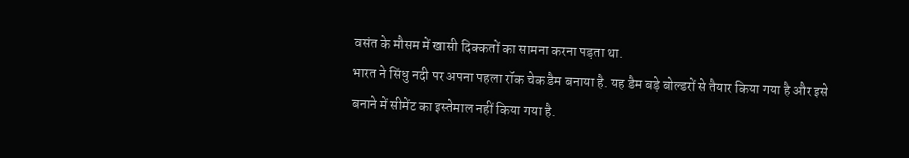वसंत के मौसम में खासी दिक्कतों का सामना करना पड़ता था.
भारत ने सिंधु नदी पर अपना पहला रॉक चेक डैम बनाया है. यह डैम बड़े बोल्डरों से तैयार किया गया है और इसे बनाने में सीमेंट का इस्तेमाल नहीं किया गया है.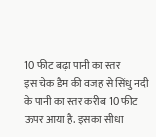10 फीट बढ़ा पानी का स्तर
इस चेक डैम की वजह से सिंधु नदी के पानी का स्तर करीब 10 फीट ऊपर आया है. इसका सीधा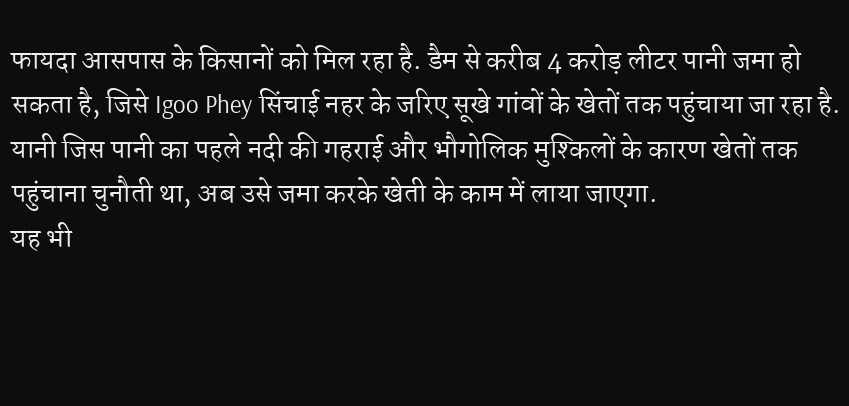फायदा आसपास के किसानों को मिल रहा है. डैम से करीब 4 करोड़ लीटर पानी जमा हो सकता है, जिसे Igoo Phey सिंचाई नहर के जरिए सूखे गांवों के खेतों तक पहुंचाया जा रहा है.
यानी जिस पानी का पहले नदी की गहराई और भौगोलिक मुश्किलों के कारण खेतों तक पहुंचाना चुनौती था, अब उसे जमा करके खेती के काम में लाया जाएगा.
यह भी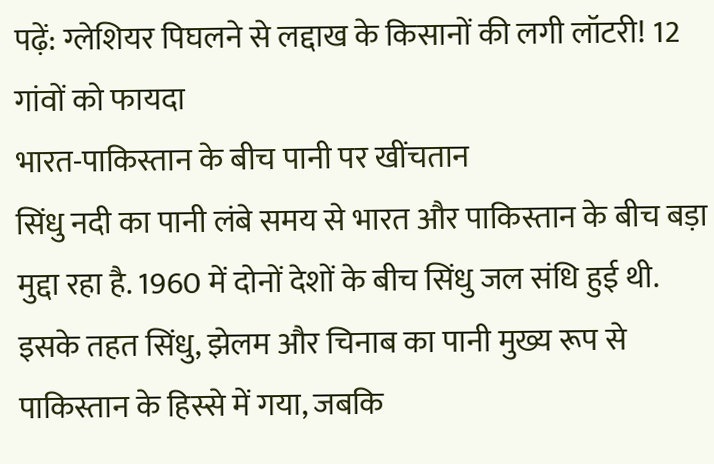पढ़ें: ग्लेशियर पिघलने से लद्दाख के किसानों की लगी लॉटरी! 12 गांवों को फायदा
भारत-पाकिस्तान के बीच पानी पर खींचतान
सिंधु नदी का पानी लंबे समय से भारत और पाकिस्तान के बीच बड़ा मुद्दा रहा है. 1960 में दोनों देशों के बीच सिंधु जल संधि हुई थी. इसके तहत सिंधु, झेलम और चिनाब का पानी मुख्य रूप से पाकिस्तान के हिस्से में गया, जबकि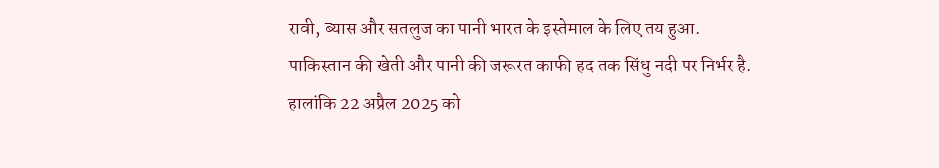रावी, ब्यास और सतलुज का पानी भारत के इस्तेमाल के लिए तय हुआ. पाकिस्तान की खेती और पानी की जरूरत काफी हद तक सिंधु नदी पर निर्भर है.
हालांकि 22 अप्रैल 2025 को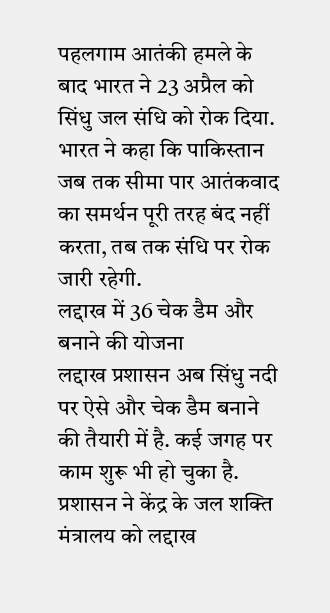पहलगाम आतंकी हमले के बाद भारत ने 23 अप्रैल को सिंधु जल संधि को रोक दिया. भारत ने कहा कि पाकिस्तान जब तक सीमा पार आतंकवाद का समर्थन पूरी तरह बंद नहीं करता, तब तक संधि पर रोक जारी रहेगी.
लद्दाख में 36 चेक डैम और बनाने की योजना
लद्दाख प्रशासन अब सिंधु नदी पर ऐसे और चेक डैम बनाने की तैयारी में है. कई जगह पर काम शुरू भी हो चुका है. प्रशासन ने केंद्र के जल शक्ति मंत्रालय को लद्दाख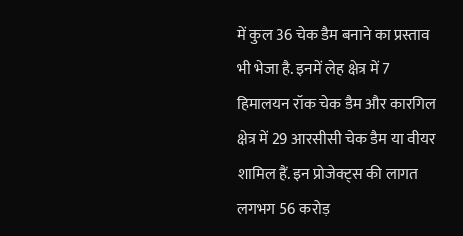में कुल 36 चेक डैम बनाने का प्रस्ताव भी भेजा है. इनमें लेह क्षेत्र में 7 हिमालयन रॉक चेक डैम और कारगिल क्षेत्र में 29 आरसीसी चेक डैम या वीयर शामिल हैं. इन प्रोजेक्ट्स की लागत लगभग 56 करोड़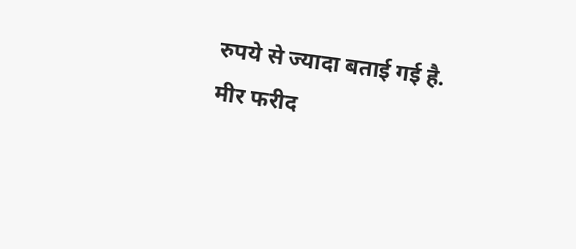रुपये से ज्यादा बताई गई है.
मीर फरीद